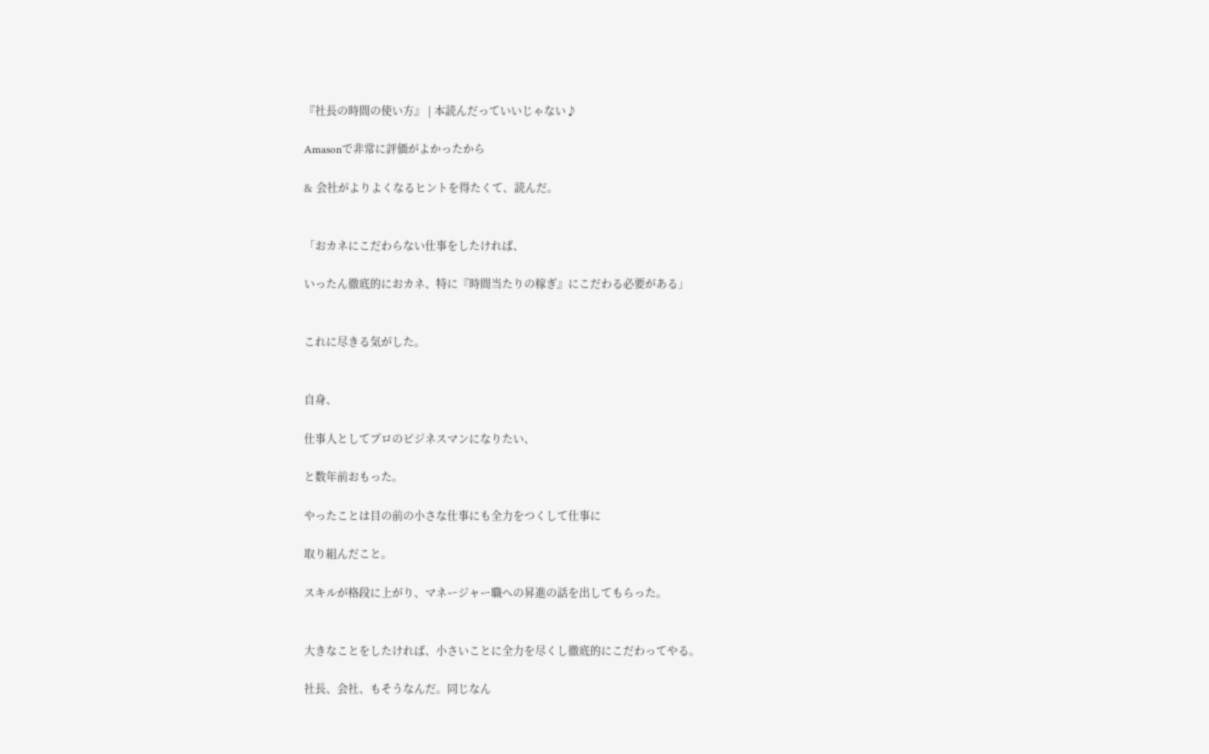『社長の時間の使い方』 | 本読んだっていいじゃない♪

Amasonで非常に評価がよかったから

& 会社がよりよくなるヒントを得たくて、読んだ。


「おカネにこだわらない仕事をしたければ、

いったん徹底的におカネ、特に『時間当たりの稼ぎ』にこだわる必要がある」


これに尽きる気がした。


自身、

仕事人としてプロのビジネスマンになりたい、

と数年前おもった。

やったことは目の前の小さな仕事にも全力をつくして仕事に

取り組んだこと。

スキルが格段に上がり、マネージャー職への昇進の話を出してもらった。


大きなことをしたければ、小さいことに全力を尽くし徹底的にこだわってやる。

社長、会社、もそうなんだ。同じなん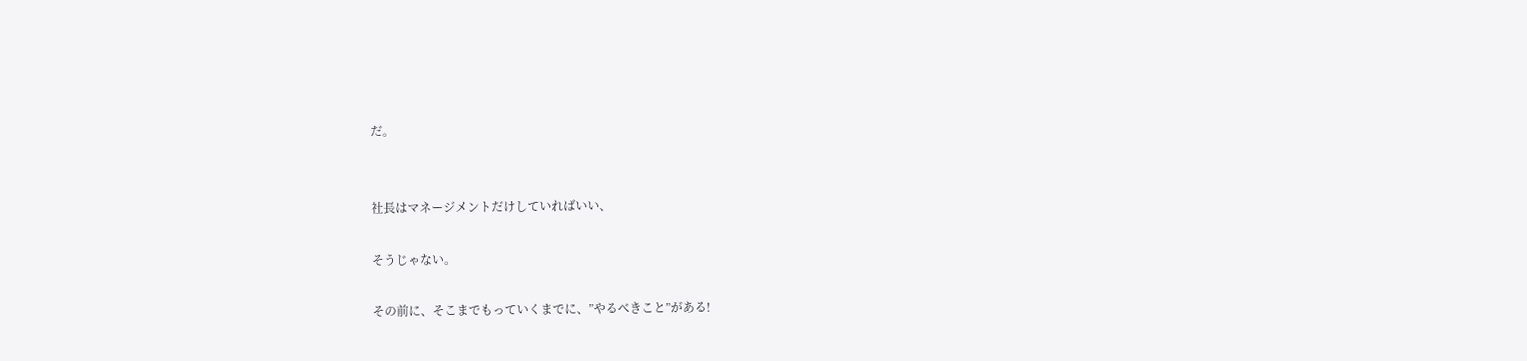だ。


社長はマネージメントだけしていればいい、

そうじゃない。

その前に、そこまでもっていくまでに、”やるべきこと”がある!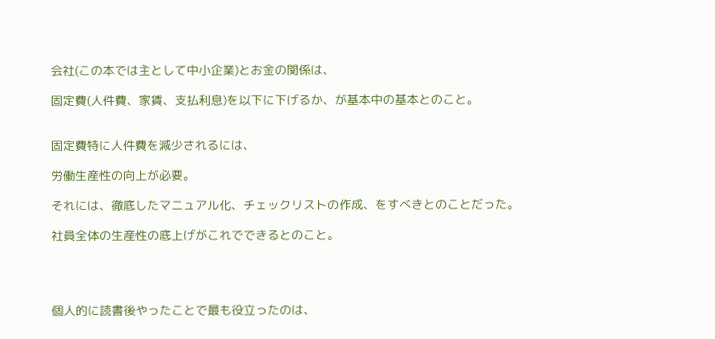会社(この本では主として中小企業)とお金の関係は、

固定費(人件費、家賃、支払利息)を以下に下げるか、が基本中の基本とのこと。


固定費特に人件費を減少されるには、

労働生産性の向上が必要。

それには、徹底したマニュアル化、チェックリストの作成、をすべきとのことだった。

社員全体の生産性の底上げがこれでできるとのこと。




個人的に読書後やったことで最も役立ったのは、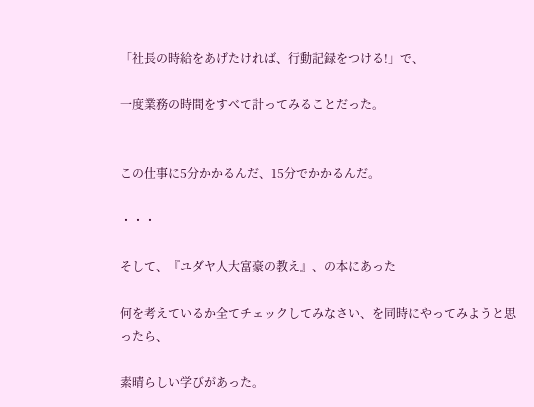「社長の時給をあげたければ、行動記録をつける!」で、

一度業務の時間をすべて計ってみることだった。


この仕事に5分かかるんだ、15分でかかるんだ。

・・・

そして、『ユダヤ人大富豪の教え』、の本にあった

何を考えているか全てチェックしてみなさい、を同時にやってみようと思ったら、

素晴らしい学びがあった。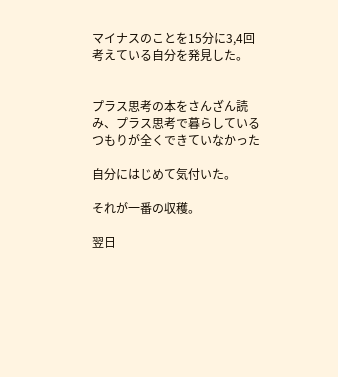マイナスのことを15分に3,4回考えている自分を発見した。


プラス思考の本をさんざん読み、プラス思考で暮らしているつもりが全くできていなかった

自分にはじめて気付いた。

それが一番の収穫。

翌日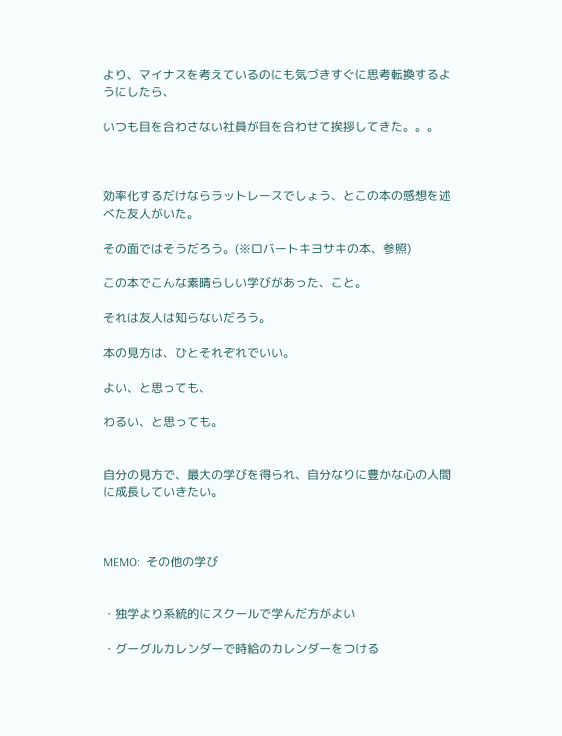より、マイナスを考えているのにも気づきすぐに思考転換するようにしたら、

いつも目を合わさない社員が目を合わせて挨拶してきた。。。



効率化するだけならラットレースでしょう、とこの本の感想を述べた友人がいた。

その面ではそうだろう。(※ロバートキヨサキの本、参照)

この本でこんな素晴らしい学びがあった、こと。

それは友人は知らないだろう。

本の見方は、ひとそれぞれでいい。

よい、と思っても、

わるい、と思っても。


自分の見方で、最大の学びを得られ、自分なりに豊かな心の人間に成長していきたい。



MEMO:  その他の学び


・独学より系統的にスクールで学んだ方がよい

・グーグルカレンダーで時給のカレンダーをつける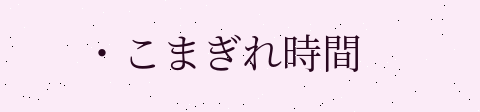・こまぎれ時間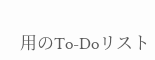用のTo-Doリスト